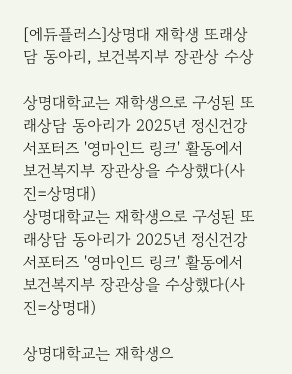[에듀플러스]상명대 재학생 또래상담 동아리, 보건복지부 장관상 수상

상명대학교는 재학생으로 구성된 또래상담 동아리가 2025년 정신건강 서포터즈 '영마인드 링크' 활동에서 보건복지부 장관상을 수상했다(사진=상명대)
상명대학교는 재학생으로 구성된 또래상담 동아리가 2025년 정신건강 서포터즈 '영마인드 링크' 활동에서 보건복지부 장관상을 수상했다(사진=상명대)

상명대학교는 재학생으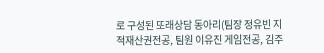로 구성된 또래상담 동아리(팀장 정유빈 지적재산권전공, 팀원 이유진 게임전공, 김주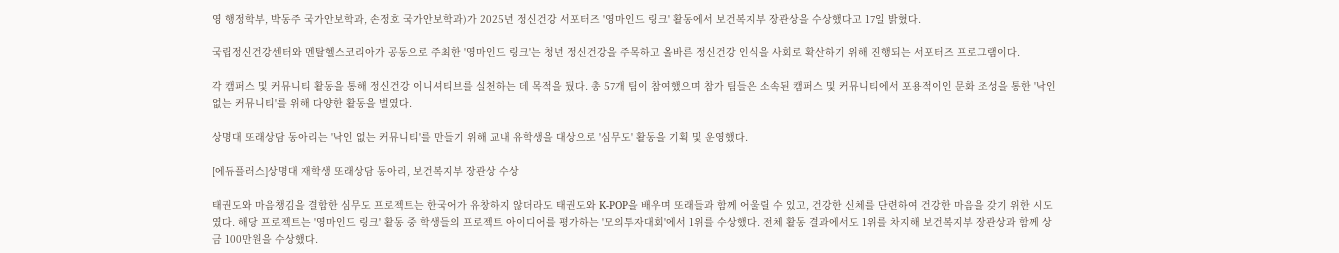영 행정학부, 박동주 국가안보학과, 손정호 국가안보학과)가 2025년 정신건강 서포터즈 '영마인드 링크' 활동에서 보건복지부 장관상을 수상했다고 17일 밝혔다.

국립정신건강센터와 멘탈헬스코리아가 공동으로 주최한 '영마인드 링크'는 청년 정신건강을 주목하고 올바른 정신건강 인식을 사회로 확산하기 위해 진행되는 서포터즈 프로그램이다.

각 캠퍼스 및 커뮤니티 활동을 통해 정신건강 이니셔티브를 실천하는 데 목적을 뒀다. 총 57개 팀이 참여했으며 참가 팀들은 소속된 캠퍼스 및 커뮤니티에서 포용적이인 문화 조성을 통한 '낙인 없는 커뮤니티'를 위해 다양한 활동을 벌였다.

상명대 또래상담 동아리는 '낙인 없는 커뮤니티'를 만들기 위해 교내 유학생을 대상으로 '심무도' 활동을 기획 및 운영했다.

[에듀플러스]상명대 재학생 또래상담 동아리, 보건복지부 장관상 수상

태권도와 마음챙김을 결합한 심무도 프로젝트는 한국어가 유창하지 않더라도 태권도와 K-POP을 배우며 또래들과 함께 어울릴 수 있고, 건강한 신체를 단련하여 건강한 마음을 갖기 위한 시도였다. 해당 프로젝트는 '영마인드 링크' 활동 중 학생들의 프로젝트 아이디어를 평가하는 '모의투자대회'에서 1위를 수상했다. 전체 활동 결과에서도 1위를 차지해 보건복지부 장관상과 함께 상금 100만원을 수상했다.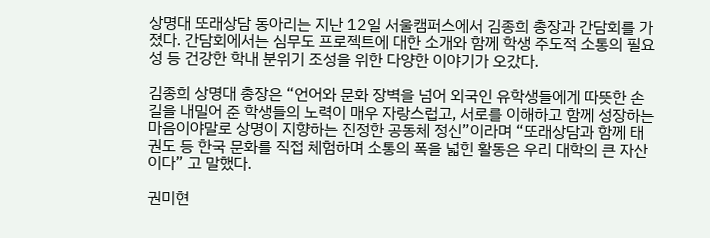상명대 또래상담 동아리는 지난 12일 서울캠퍼스에서 김종희 총장과 간담회를 가졌다. 간담회에서는 심무도 프로젝트에 대한 소개와 함께 학생 주도적 소통의 필요성 등 건강한 학내 분위기 조성을 위한 다양한 이야기가 오갔다.

김종희 상명대 총장은 “언어와 문화 장벽을 넘어 외국인 유학생들에게 따뜻한 손길을 내밀어 준 학생들의 노력이 매우 자랑스럽고, 서로를 이해하고 함께 성장하는 마음이야말로 상명이 지향하는 진정한 공동체 정신”이라며 “또래상담과 함께 태권도 등 한국 문화를 직접 체험하며 소통의 폭을 넓힌 활동은 우리 대학의 큰 자산이다” 고 말했다.

권미현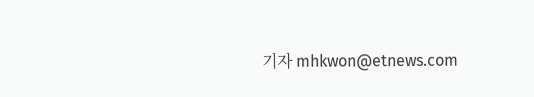기자 mhkwon@etnews.com